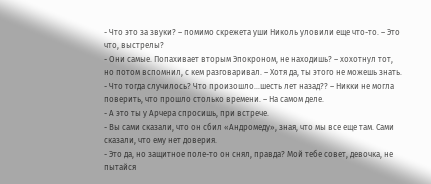- Что это за звуки? – помимо скрежета уши Николь уловили еще что-то. – Это что, выстрелы?
- Они самые. Попахивает вторым Эпокроном, не находишь? – хохотнул тот, но потом вспомнил, с кем разговаривал. – Хотя да, ты этого не можешь знать.
- Что тогда случилось? Что произошло…шесть лет назад?? – Никки не могла поверить, что прошло столько времени. – На самом деле.
- А это ты у Арчера спросишь, при встрече.
- Вы сами сказали, что он сбил «Андромеду», зная, что мы все еще там. Сами сказали, что ему нет доверия.
- Это да, но защитное поле-то он снял, правда? Мой тебе совет, девочка, не пытайся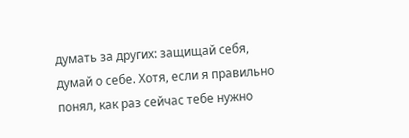думать за других: защищай себя, думай о себе. Хотя, если я правильно понял, как раз сейчас тебе нужно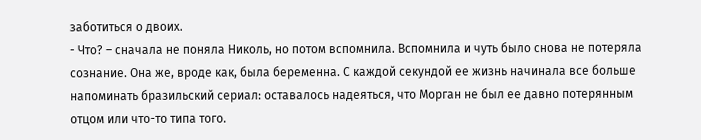заботиться о двоих.
- Что? – сначала не поняла Николь, но потом вспомнила. Вспомнила и чуть было снова не потеряла сознание. Она же, вроде как, была беременна. С каждой секундой ее жизнь начинала все больше напоминать бразильский сериал: оставалось надеяться, что Морган не был ее давно потерянным отцом или что-то типа того.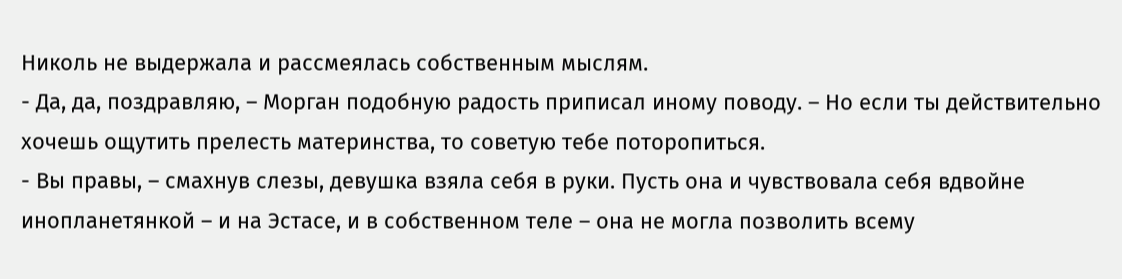Николь не выдержала и рассмеялась собственным мыслям.
- Да, да, поздравляю, – Морган подобную радость приписал иному поводу. – Но если ты действительно хочешь ощутить прелесть материнства, то советую тебе поторопиться.
- Вы правы, – смахнув слезы, девушка взяла себя в руки. Пусть она и чувствовала себя вдвойне инопланетянкой – и на Эстасе, и в собственном теле – она не могла позволить всему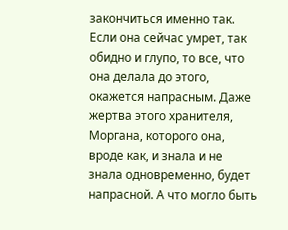закончиться именно так. Если она сейчас умрет, так обидно и глупо, то все, что она делала до этого, окажется напрасным. Даже жертва этого хранителя, Моргана, которого она, вроде как, и знала и не знала одновременно, будет напрасной. А что могло быть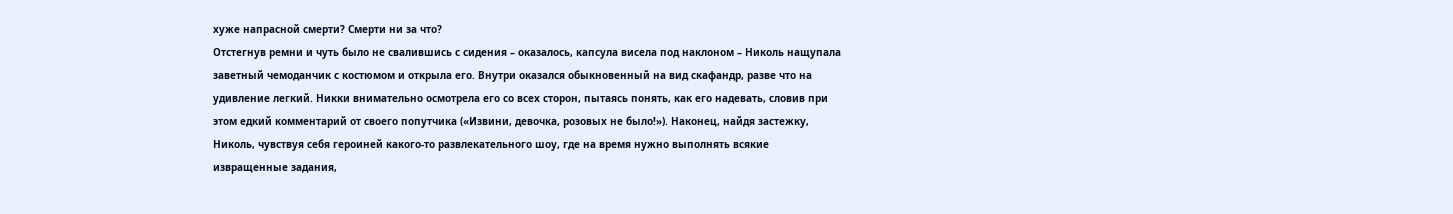хуже напрасной смерти? Смерти ни за что?
Отстегнув ремни и чуть было не свалившись с сидения – оказалось, капсула висела под наклоном – Николь нащупала заветный чемоданчик с костюмом и открыла его. Внутри оказался обыкновенный на вид скафандр, разве что на удивление легкий. Никки внимательно осмотрела его со всех сторон, пытаясь понять, как его надевать, словив при этом едкий комментарий от своего попутчика («Извини, девочка, розовых не было!»). Наконец, найдя застежку, Николь, чувствуя себя героиней какого-то развлекательного шоу, где на время нужно выполнять всякие извращенные задания,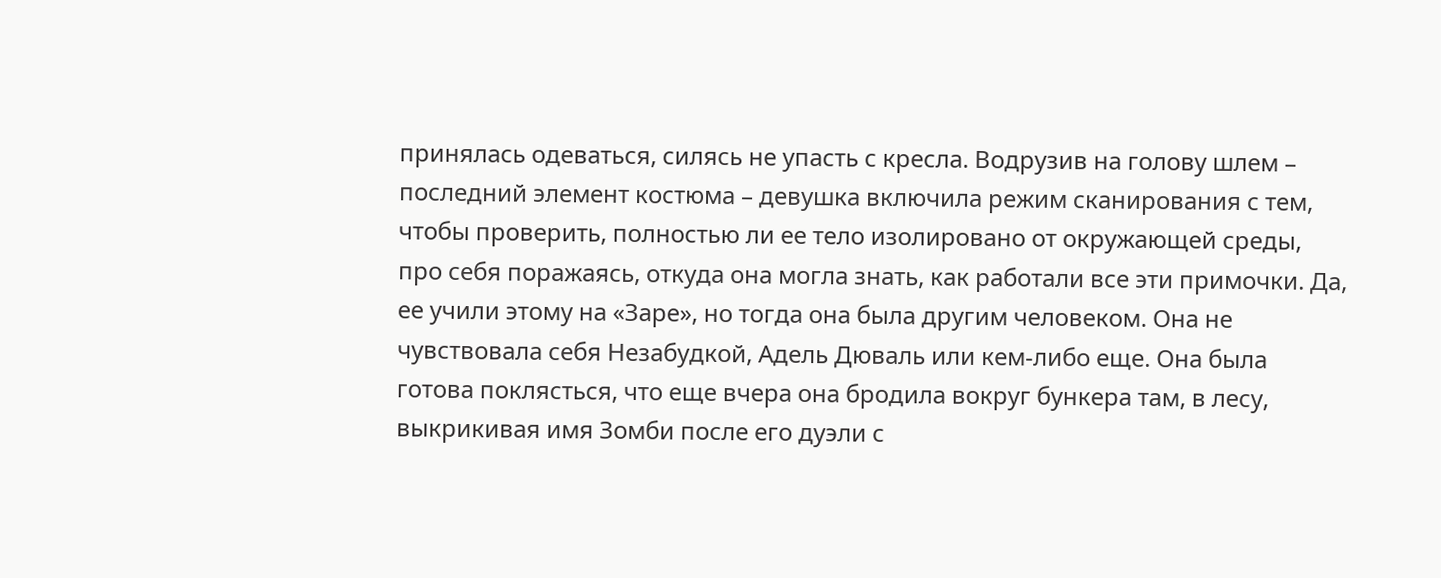принялась одеваться, силясь не упасть с кресла. Водрузив на голову шлем – последний элемент костюма – девушка включила режим сканирования с тем, чтобы проверить, полностью ли ее тело изолировано от окружающей среды, про себя поражаясь, откуда она могла знать, как работали все эти примочки. Да, ее учили этому на «Заре», но тогда она была другим человеком. Она не чувствовала себя Незабудкой, Адель Дюваль или кем-либо еще. Она была готова поклясться, что еще вчера она бродила вокруг бункера там, в лесу, выкрикивая имя Зомби после его дуэли с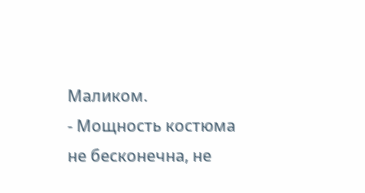Маликом.
- Мощность костюма не бесконечна, не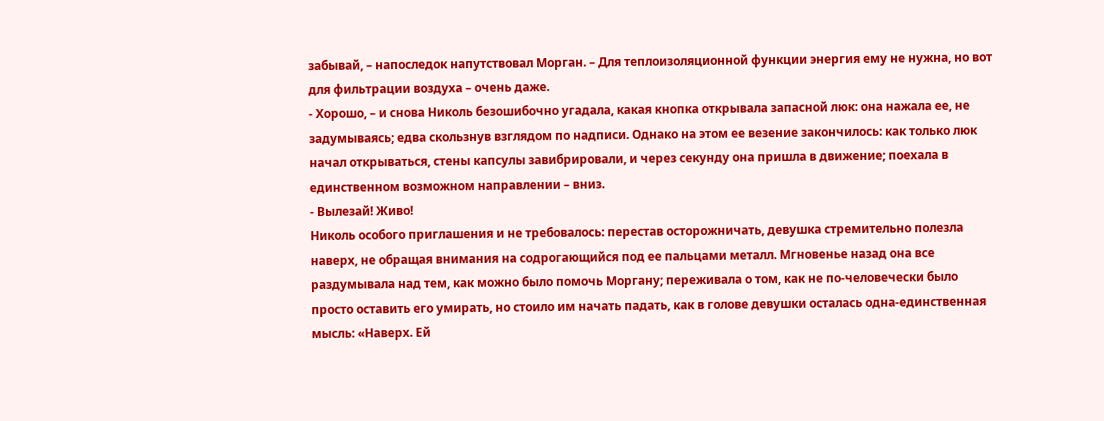забывай, – напоследок напутствовал Морган. – Для теплоизоляционной функции энергия ему не нужна, но вот для фильтрации воздуха – очень даже.
- Хорошо, – и снова Николь безошибочно угадала, какая кнопка открывала запасной люк: она нажала ее, не задумываясь; едва скользнув взглядом по надписи. Однако на этом ее везение закончилось: как только люк начал открываться, стены капсулы завибрировали, и через секунду она пришла в движение; поехала в единственном возможном направлении – вниз.
- Вылезай! Живо!
Николь особого приглашения и не требовалось: перестав осторожничать, девушка стремительно полезла наверх, не обращая внимания на содрогающийся под ее пальцами металл. Мгновенье назад она все раздумывала над тем, как можно было помочь Моргану; переживала о том, как не по-человечески было просто оставить его умирать, но стоило им начать падать, как в голове девушки осталась одна-единственная мысль: «Наверх. Ей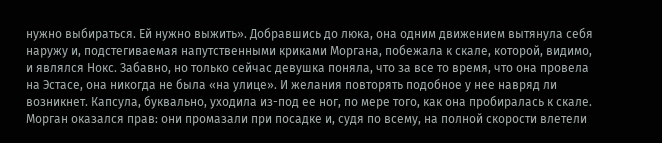нужно выбираться. Ей нужно выжить». Добравшись до люка, она одним движением вытянула себя наружу и, подстегиваемая напутственными криками Моргана, побежала к скале, которой, видимо, и являлся Нокс. Забавно, но только сейчас девушка поняла, что за все то время, что она провела на Эстасе, она никогда не была «на улице». И желания повторять подобное у нее навряд ли возникнет. Капсула, буквально, уходила из-под ее ног, по мере того, как она пробиралась к скале. Морган оказался прав: они промазали при посадке и, судя по всему, на полной скорости влетели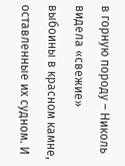в горную породу – Николь видела «свежие» выбоины в красном камне, оставленные их судном. И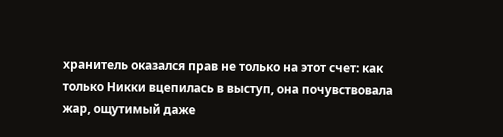хранитель оказался прав не только на этот счет: как только Никки вцепилась в выступ, она почувствовала жар, ощутимый даже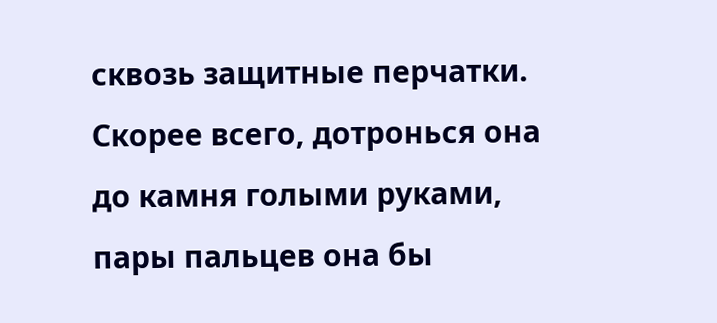сквозь защитные перчатки. Скорее всего, дотронься она до камня голыми руками, пары пальцев она бы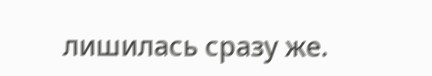лишилась сразу же.